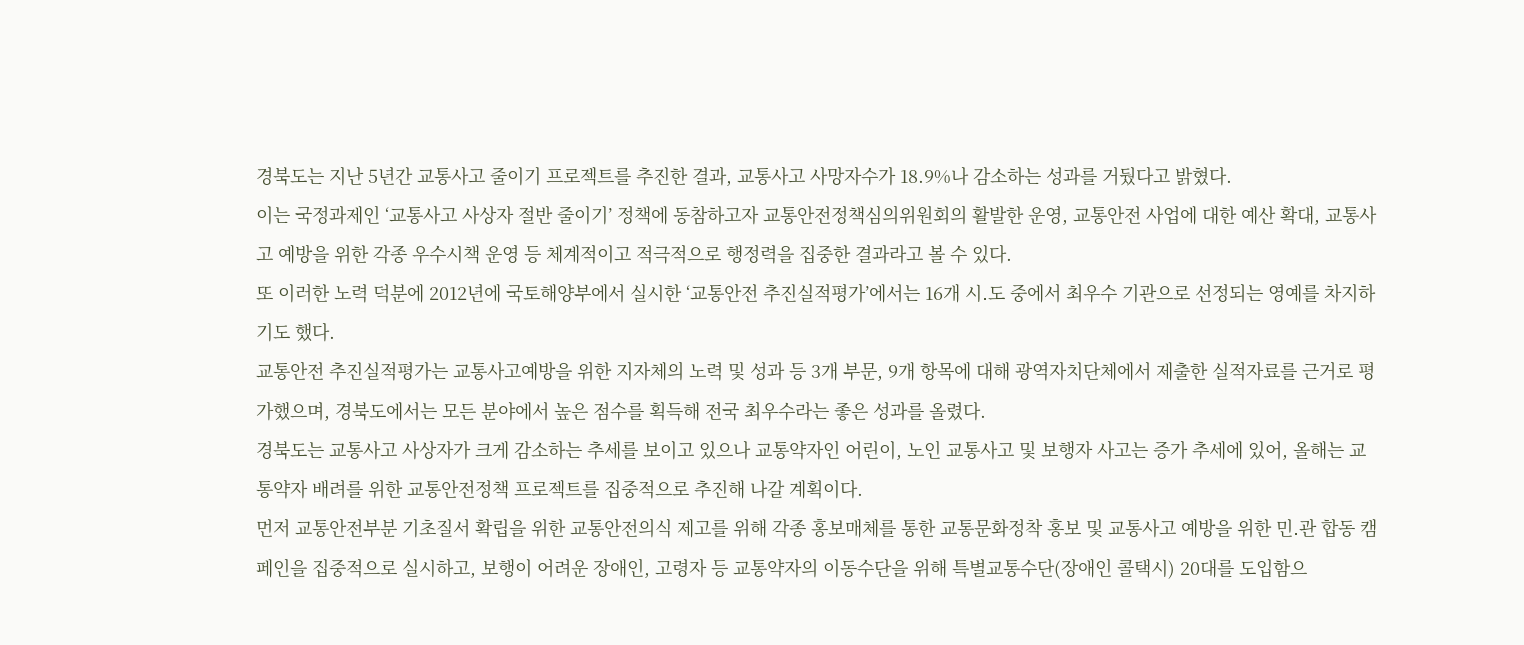경북도는 지난 5년간 교통사고 줄이기 프로젝트를 추진한 결과, 교통사고 사망자수가 18.9%나 감소하는 성과를 거뒀다고 밝혔다.
이는 국정과제인 ‘교통사고 사상자 절반 줄이기’ 정책에 동참하고자 교통안전정책심의위원회의 활발한 운영, 교통안전 사업에 대한 예산 확대, 교통사고 예방을 위한 각종 우수시책 운영 등 체계적이고 적극적으로 행정력을 집중한 결과라고 볼 수 있다.
또 이러한 노력 덕분에 2012년에 국토해양부에서 실시한 ‘교통안전 추진실적평가’에서는 16개 시․도 중에서 최우수 기관으로 선정되는 영예를 차지하기도 했다.
교통안전 추진실적평가는 교통사고예방을 위한 지자체의 노력 및 성과 등 3개 부문, 9개 항목에 대해 광역자치단체에서 제출한 실적자료를 근거로 평가했으며, 경북도에서는 모든 분야에서 높은 점수를 획득해 전국 최우수라는 좋은 성과를 올렸다.
경북도는 교통사고 사상자가 크게 감소하는 추세를 보이고 있으나 교통약자인 어린이, 노인 교통사고 및 보행자 사고는 증가 추세에 있어, 올해는 교통약자 배려를 위한 교통안전정책 프로젝트를 집중적으로 추진해 나갈 계획이다.
먼저 교통안전부분 기초질서 확립을 위한 교통안전의식 제고를 위해 각종 홍보매체를 통한 교통문화정착 홍보 및 교통사고 예방을 위한 민․관 합동 캠페인을 집중적으로 실시하고, 보행이 어려운 장애인, 고령자 등 교통약자의 이동수단을 위해 특별교통수단(장애인 콜택시) 20대를 도입함으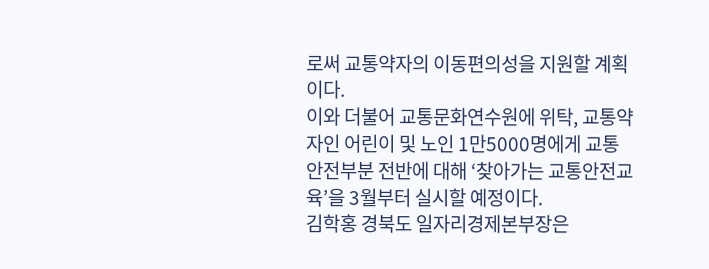로써 교통약자의 이동편의성을 지원할 계획이다.
이와 더불어 교통문화연수원에 위탁, 교통약자인 어린이 및 노인 1만5000명에게 교통안전부분 전반에 대해 ‘찾아가는 교통안전교육’을 3월부터 실시할 예정이다.
김학홍 경북도 일자리경제본부장은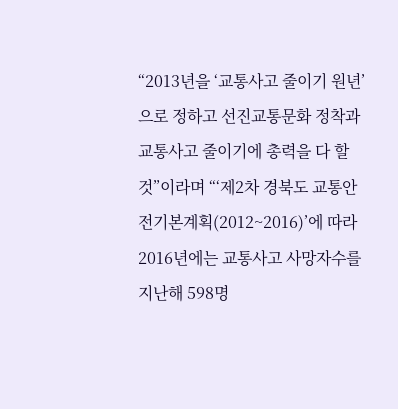“2013년을 ‘교통사고 줄이기 원년’으로 정하고 선진교통문화 정착과 교통사고 줄이기에 총력을 다 할 것”이라며 “‘제2차 경북도 교통안전기본계획(2012~2016)’에 따라 2016년에는 교통사고 사망자수를 지난해 598명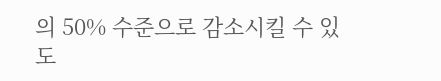의 50% 수준으로 감소시킬 수 있도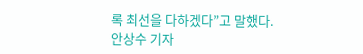록 최선을 다하겠다”고 말했다.
안상수 기자